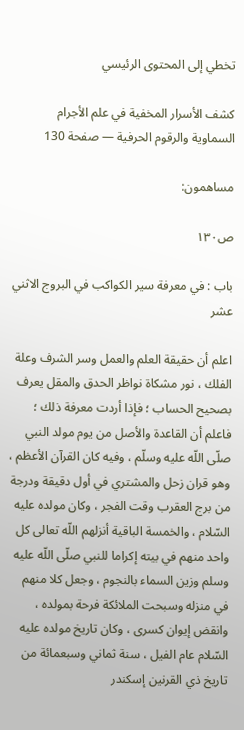تخطي إلى المحتوى الرئيسي

كشف الأسرار المخفية في علم الأجرام السماوية والرقوم الحرفية — صفحة 130

مساهمون:

ص١٣٠

باب : في معرفة سير الكواكب في البروج الاثني عشر

اعلم أن حقيقة العلم والعمل وسر الشرف وعلة الفلك ، نور مشكاة نواظر الحدق والمقل يعرف بصحيح الحساب ؛ فإذا أردت معرفة ذلك ؛ فاعلم أن القاعدة والأصل من يوم مولد النبي صلّى اللّه عليه وسلّم ، وفيه كان القرآن الأعظم ، وهو قران زحل والمشتري في أول دقيقة ودرجة من برج العقرب وقت الفجر ، وكان مولده عليه السّلام ، والخمسة الباقية أنزلهم اللّه تعالى كل واحد منهم في بيته إكراما للنبي صلّى اللّه عليه وسلم وزين السماء بالنجوم ، وجعل كلا منهم في منزله وسبحت الملائكة فرحة بمولده ، وانقض إيوان كسرى ، وكان تاريخ مولده عليه السّلام عام الفيل ، سنة ثماني وسبعمائة من تاريخ ذي القرنين إسكندر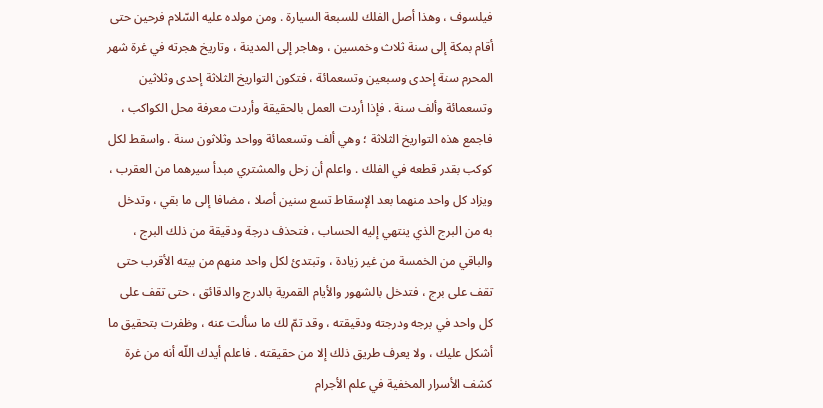فيلسوف ، وهذا أصل الفلك للسبعة السيارة . ومن مولده عليه السّلام فرحين حتى أقام بمكة إلى سنة ثلاث وخمسين ، وهاجر إلى المدينة ، وتاريخ هجرته في غرة شهر المحرم سنة إحدى وسبعين وتسعمائة ، فتكون التواريخ الثلاثة إحدى وثلاثين وتسعمائة وألف سنة . فإذا أردت العمل بالحقيقة وأردت معرفة محل الكواكب ، فاجمع هذه التواريخ الثلاثة ؛ وهي ألف وتسعمائة وواحد وثلاثون سنة . واسقط لكل كوكب بقدر قطعه في الفلك . واعلم أن زحل والمشتري مبدأ سيرهما من العقرب ، ويزاد كل واحد منهما بعد الإسقاط تسع سنين أصلا ، مضافا إلى ما بقي ، وتدخل به من البرج الذي ينتهي إليه الحساب ، فتحذف درجة ودقيقة من ذلك البرج ، والباقي من الخمسة من غير زيادة ، وتبتدئ لكل واحد منهم من بيته الأقرب حتى تقف على برج ، فتدخل بالشهور والأيام القمرية بالدرج والدقائق ، حتى تقف على كل واحد في برجه ودرجته ودقيقته ، وقد تمّ لك ما سألت عنه ، وظفرت بتحقيق ما أشكل عليك ، ولا يعرف طريق ذلك إلا من حقيقته . فاعلم أيدك اللّه أنه من غرة
كشف الأسرار المخفية في علم الأجرام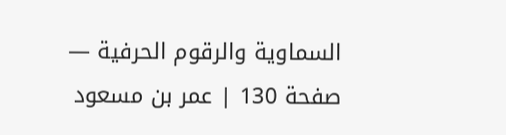السماوية والرقوم الحرفية — صفحة 130 | عمر بن مسعود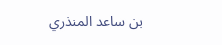بن ساعد المنذري